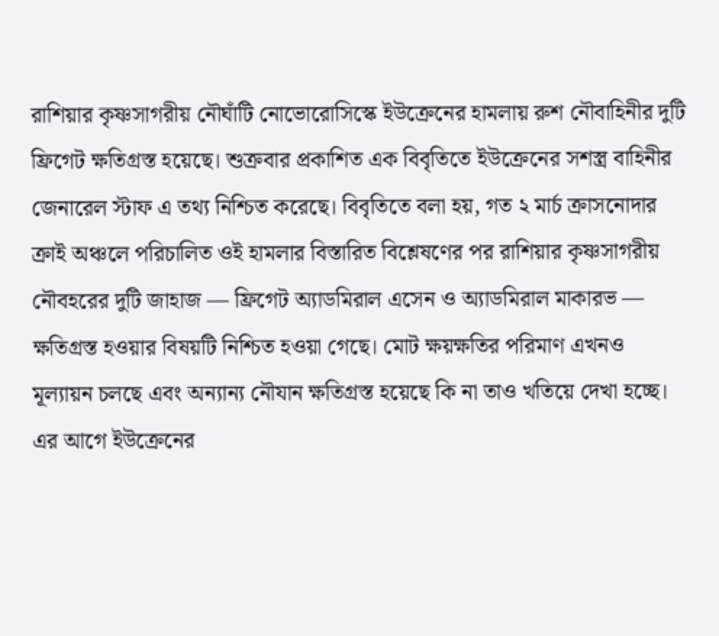রাশিয়ার কৃষ্ণসাগরীয় নৌঘাঁটি নোভোরোসিস্কে ইউক্রেনের হামলায় রুশ নৌবাহিনীর দুটি ফ্রিগেট ক্ষতিগ্রস্ত হয়েছে। শুক্রবার প্রকাশিত এক বিবৃতিতে ইউক্রেনের সশস্ত্র বাহিনীর জেনারেল স্টাফ এ তথ্য নিশ্চিত করেছে। বিবৃতিতে বলা হয়, গত ২ মার্চ ক্রাসনোদার ক্রাই অঞ্চলে পরিচালিত ওই হামলার বিস্তারিত বিশ্লেষণের পর রাশিয়ার কৃষ্ণসাগরীয় নৌবহরের দুটি জাহাজ — ফ্রিগেট অ্যাডমিরাল এসেন ও অ্যাডমিরাল মাকারভ — ক্ষতিগ্রস্ত হওয়ার বিষয়টি নিশ্চিত হওয়া গেছে। মোট ক্ষয়ক্ষতির পরিমাণ এখনও মূল্যায়ন চলছে এবং অন্যান্য নৌযান ক্ষতিগ্রস্ত হয়েছে কি না তাও খতিয়ে দেখা হচ্ছে।
এর আগে ইউক্রেনের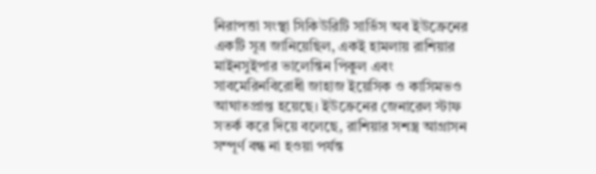নিরাপত্তা সংস্থা সিকিউরিটি সার্ভিস অব ইউক্রেনের একটি সূত্র জানিয়েছিল, একই হামলায় রাশিয়ার মাইনসুইপার ভালেন্তিন পিকুল এবং সাবমেরিনবিরোধী জাহাজ ইয়েসিক ও কাসিমভও আঘাতপ্রাপ্ত হয়েছে। ইউক্রেনের জেনারেল স্টাফ সতর্ক করে দিয়ে বলেছে, রাশিয়ার সশস্ত্র আগ্রাসন সম্পূর্ণ বন্ধ না হওয়া পর্যন্ত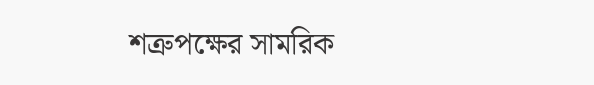শত্রুপক্ষের সামরিক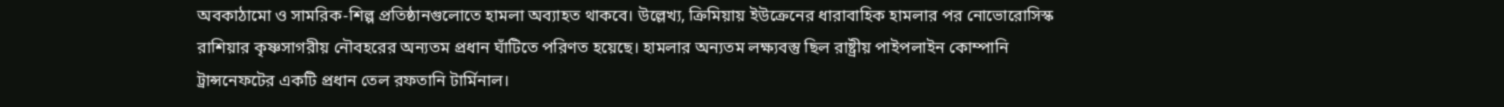অবকাঠামো ও সামরিক-শিল্প প্রতিষ্ঠানগুলোতে হামলা অব্যাহত থাকবে। উল্লেখ্য, ক্রিমিয়ায় ইউক্রেনের ধারাবাহিক হামলার পর নোভোরোসিস্ক রাশিয়ার কৃষ্ণসাগরীয় নৌবহরের অন্যতম প্রধান ঘাঁটিতে পরিণত হয়েছে। হামলার অন্যতম লক্ষ্যবস্তু ছিল রাষ্ট্রীয় পাইপলাইন কোম্পানি ট্রান্সনেফটের একটি প্রধান তেল রফতানি টার্মিনাল।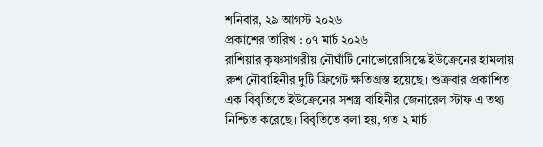শনিবার, ২৯ আগস্ট ২০২৬
প্রকাশের তারিখ : ০৭ মার্চ ২০২৬
রাশিয়ার কৃষ্ণসাগরীয় নৌঘাঁটি নোভোরোসিস্কে ইউক্রেনের হামলায় রুশ নৌবাহিনীর দুটি ফ্রিগেট ক্ষতিগ্রস্ত হয়েছে। শুক্রবার প্রকাশিত এক বিবৃতিতে ইউক্রেনের সশস্ত্র বাহিনীর জেনারেল স্টাফ এ তথ্য নিশ্চিত করেছে। বিবৃতিতে বলা হয়, গত ২ মার্চ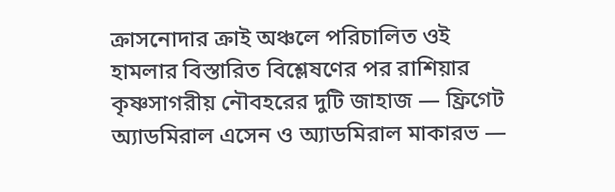ক্রাসনোদার ক্রাই অঞ্চলে পরিচালিত ওই হামলার বিস্তারিত বিশ্লেষণের পর রাশিয়ার কৃষ্ণসাগরীয় নৌবহরের দুটি জাহাজ — ফ্রিগেট অ্যাডমিরাল এসেন ও অ্যাডমিরাল মাকারভ —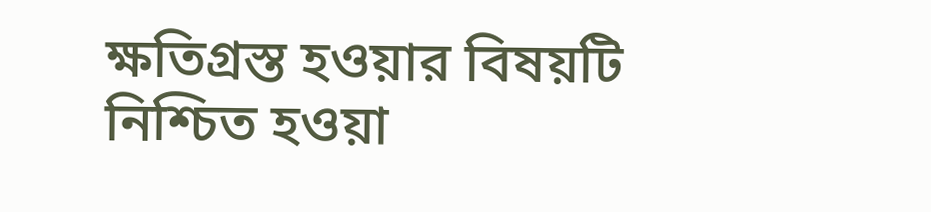ক্ষতিগ্রস্ত হওয়ার বিষয়টি নিশ্চিত হওয়া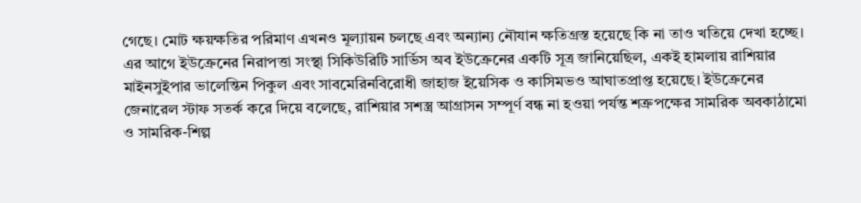গেছে। মোট ক্ষয়ক্ষতির পরিমাণ এখনও মূল্যায়ন চলছে এবং অন্যান্য নৌযান ক্ষতিগ্রস্ত হয়েছে কি না তাও খতিয়ে দেখা হচ্ছে।
এর আগে ইউক্রেনের নিরাপত্তা সংস্থা সিকিউরিটি সার্ভিস অব ইউক্রেনের একটি সূত্র জানিয়েছিল, একই হামলায় রাশিয়ার মাইনসুইপার ভালেন্তিন পিকুল এবং সাবমেরিনবিরোধী জাহাজ ইয়েসিক ও কাসিমভও আঘাতপ্রাপ্ত হয়েছে। ইউক্রেনের জেনারেল স্টাফ সতর্ক করে দিয়ে বলেছে, রাশিয়ার সশস্ত্র আগ্রাসন সম্পূর্ণ বন্ধ না হওয়া পর্যন্ত শত্রুপক্ষের সামরিক অবকাঠামো ও সামরিক-শিল্প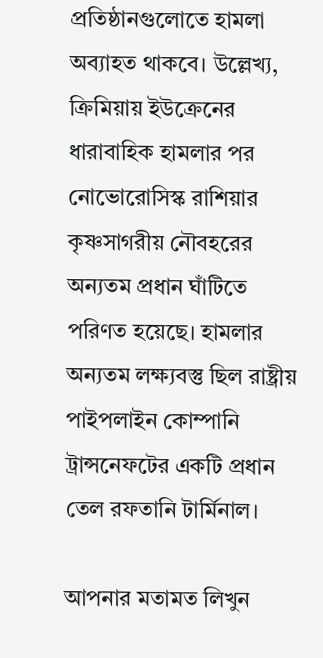প্রতিষ্ঠানগুলোতে হামলা অব্যাহত থাকবে। উল্লেখ্য, ক্রিমিয়ায় ইউক্রেনের ধারাবাহিক হামলার পর নোভোরোসিস্ক রাশিয়ার কৃষ্ণসাগরীয় নৌবহরের অন্যতম প্রধান ঘাঁটিতে পরিণত হয়েছে। হামলার অন্যতম লক্ষ্যবস্তু ছিল রাষ্ট্রীয় পাইপলাইন কোম্পানি ট্রান্সনেফটের একটি প্রধান তেল রফতানি টার্মিনাল।

আপনার মতামত লিখুন